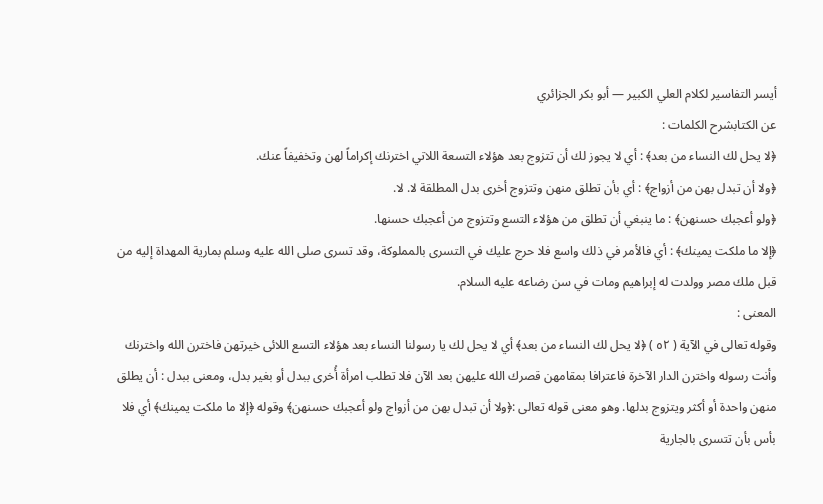أيسر التفاسير لكلام العلي الكبير — أبو بكر الجزائري
عن الكتابشرح الكلمات :
﴿لا يحل لك النساء من بعد﴾ : أي لا يجوز لك أن تتزوج بعد هؤلاء التسعة اللاتي اخترنك إكراماً لهن وتخفيفاً عنك.
﴿ولا أن تبدل بهن من أزواج﴾ : أي بأن تطلق منهن وتتزوج أخرى بدل المطلقة لا. لا.
﴿ولو أعجبك حسنهن﴾ : ما ينبغي أن تطلق من هؤلاء التسع وتتزوج من أعجبك حسنها.
﴿إلا ما ملكت يمينك﴾ : أي فالأمر في ذلك واسع فلا حرج عليك في التسرى بالمملوكة، وقد تسرى صلى الله عليه وسلم بمارية المهداة إليه من قبل ملك مصر وولدت له إبراهيم ومات في سن رضاعه عليه السلام.
المعنى :
وقوله تعالى في الآية ( ٥٢ ) ﴿لا يحل لك النساء من بعد﴾ أي لا يحل لك يا رسولنا النساء بعد هؤلاء التسع اللائى خيرتهن فاخترن الله واخترنك وأنت رسوله واخترن الدار الآخرة فاعترافا بمقامهن قصرك الله عليهن بعد الآن فلا تطلب امرأة أُخرى ببدل أو بغير بدل، ومعنى ببدل : أن يطلق منهن واحدة أو أكثر ويتزوج بدلها. وهو معنى قوله تعالى :﴿ولا أن تبدل بهن من أزواج ولو أعجبك حسنهن﴾ وقوله ﴿إلا ما ملكت يمينك﴾ أي فلا بأس بأن تتسرى بالجارية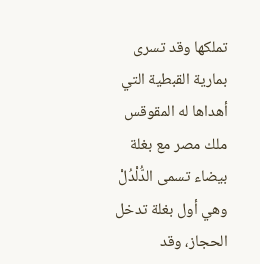تملكها وقد تسرى بمارية القبطية التي أهداها له المقوقس ملك مصر مع بغلة بيضاء تسمى الدُّلْدُلْ وهي أول بغلة تدخل الحجاز، وقد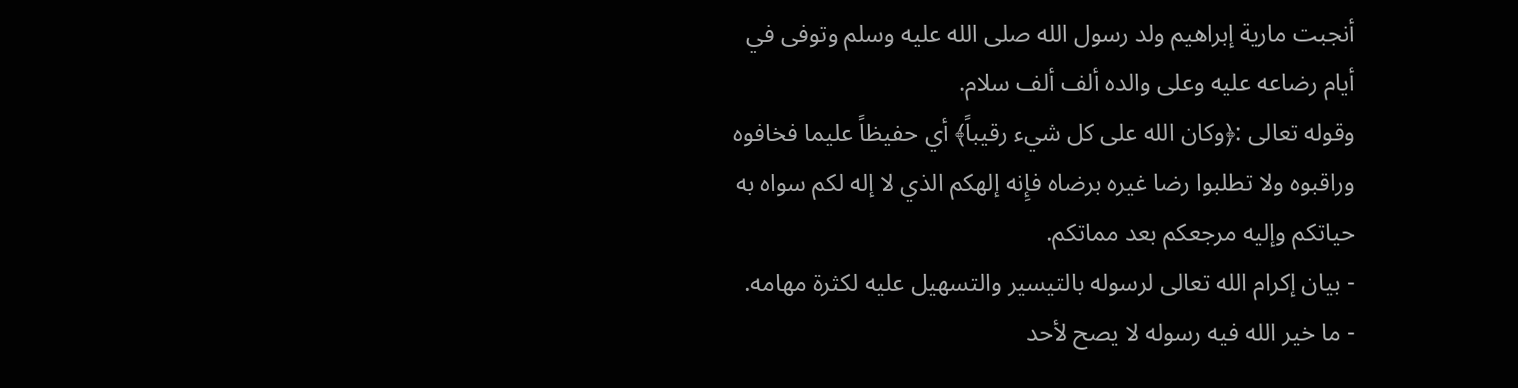أنجبت مارية إبراهيم ولد رسول الله صلى الله عليه وسلم وتوفى في أيام رضاعه عليه وعلى والده ألف ألف سلام.
وقوله تعالى :﴿وكان الله على كل شيء رقيباً﴾ أي حفيظاً عليما فخافوه وراقبوه ولا تطلبوا رضا غيره برضاه فإِنه إلهكم الذي لا إله لكم سواه به حياتكم وإليه مرجعكم بعد مماتكم.
- بيان إكرام الله تعالى لرسوله بالتيسير والتسهيل عليه لكثرة مهامه.
- ما خير الله فيه رسوله لا يصح لأحد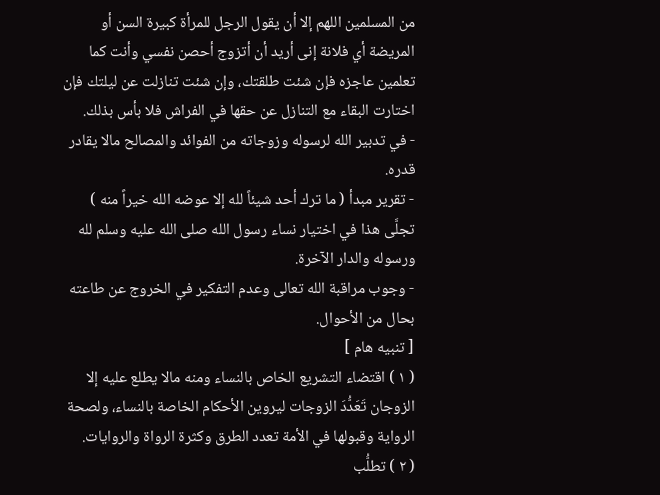من المسلمين اللهم إلا أن يقول الرجل للمرأة كبيرة السن أو المريضة أي فلانة إنى أريد أن أتزوج أحصن نفسي وأنت كما تعلمين عاجزه فإن شئت طلقتك، وإن شئت تنازلت عن ليلتك فإن اختارت البقاء مع التنازل عن حقها في الفراش فلا بأس بذلك.
- في تدبير الله لرسوله وزوجاته من الفوائد والمصالح مالا يقادر قدره.
- تقرير مبدأ ( ما ترك أحد شيئاً لله إلا عوضه الله خيراً منه ) تجلَّى هذا في اختيار نساء رسول الله صلى الله عليه وسلم لله ورسوله والدار الآخرة.
- وجوب مراقبة الله تعالى وعدم التفكير في الخروج عن طاعته بحال من الأحوال.
[ تنبيه هام ]
( ١ ) اقتضاء التشريع الخاص بالنساء ومنه مالا يطلع عليه إلا الزوجان تَعَدُّدَ الزوجات ليروين الأحكام الخاصة بالنساء، ولصحة الرواية وقبولها في الأمة تعدد الطرق وكثرة الرواة والروايات.
( ٢ ) تطلُّب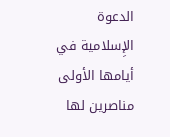الدعوة الإِسلامية في أيامها الأولى مناصرين لها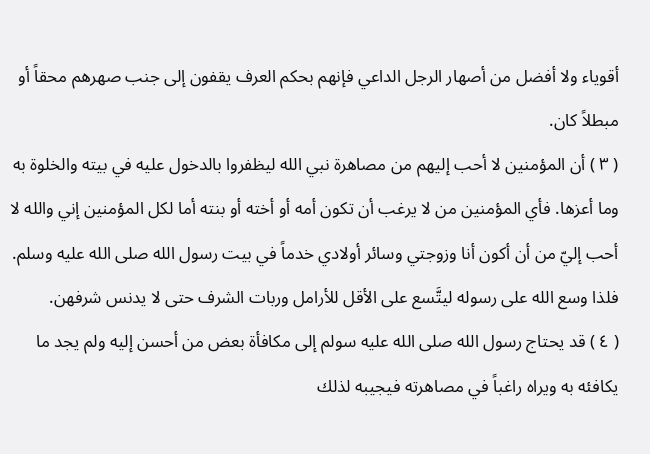أقوياء ولا أفضل من أصهار الرجل الداعي فإنهم بحكم العرف يقفون إلى جنب صهرهم محقاً أو مبطلاً كان.
( ٣ ) أن المؤمنين لا أحب إليهم من مصاهرة نبي الله ليظفروا بالدخول عليه في بيته والخلوة به وما أعزها. فأي المؤمنين من لا يرغب أن تكون أمه أو أخته أو بنته أما لكل المؤمنين إني والله لا أحب إليّ من أن أكون أنا وزوجتي وسائر أولادي خدماً في بيت رسول الله صلى الله عليه وسلم. فلذا وسع الله على رسوله ليتَّسع على الأقل للأرامل وربات الشرف حتى لا يدنس شرفهن.
( ٤ ) قد يحتاج رسول الله صلى الله عليه سولم إلى مكافأة بعض من أحسن إليه ولم يجد ما يكافئه به ويراه راغباً في مصاهرته فيجيبه لذلك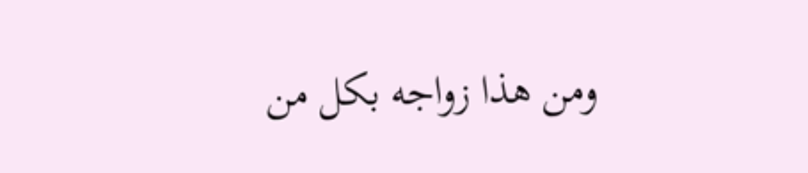ومن هذا زواجه بكل من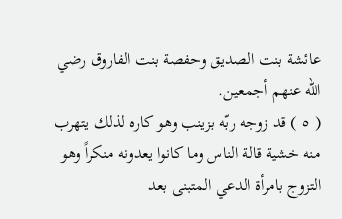عائشة بنت الصديق وحفصة بنت الفاروق رضي الله عنهم أجمعين.
( ٥ ) قد زوجه ربّه بزينب وهو كاره لذلك يتهرب منه خشية قالة الناس وما كانوا يعدونه منكراً وهو التزوج بامرأة الدعي المتبنى بعد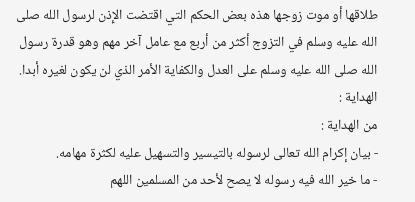طلاقها أو موت زوجها هذه بعض الحكم التي اقتضت الإِذن لرسول الله صلى الله عليه وسلم في التزوج أكثر من أربع مع عامل آخر مهم وهو قدرة رسول الله صلى الله عليه وسلم على العدل والكفاية الأمر الذي لن يكون لغيره أبدا.
الهداية :
من الهداية :
- بيان إكرام الله تعالى لرسوله بالتيسير والتسهيل عليه لكثرة مهامه.
- ما خير الله فيه رسوله لا يصح لأحد من المسلمين اللهم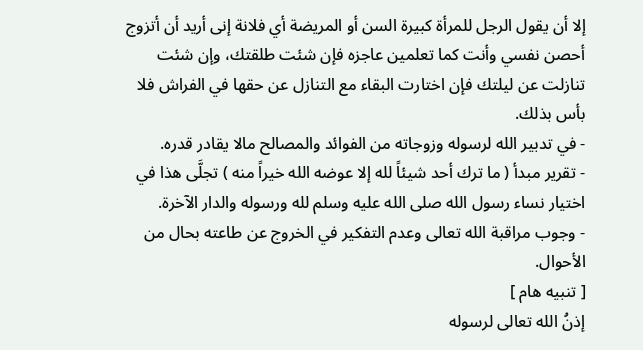إلا أن يقول الرجل للمرأة كبيرة السن أو المريضة أي فلانة إنى أريد أن أتزوج أحصن نفسي وأنت كما تعلمين عاجزه فإن شئت طلقتك، وإن شئت تنازلت عن ليلتك فإن اختارت البقاء مع التنازل عن حقها في الفراش فلا بأس بذلك.
- في تدبير الله لرسوله وزوجاته من الفوائد والمصالح مالا يقادر قدره.
- تقرير مبدأ ( ما ترك أحد شيئاً لله إلا عوضه الله خيراً منه ) تجلَّى هذا في اختيار نساء رسول الله صلى الله عليه وسلم لله ورسوله والدار الآخرة.
- وجوب مراقبة الله تعالى وعدم التفكير في الخروج عن طاعته بحال من الأحوال.
[ تنبيه هام ]
إذنُ الله تعالى لرسوله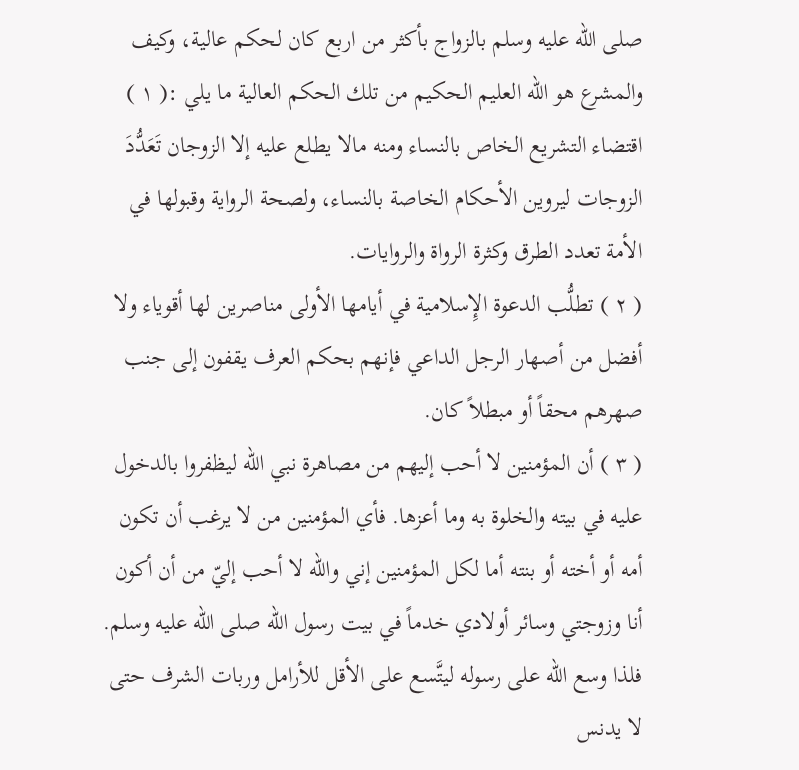صلى الله عليه وسلم بالزواج بأكثر من اربع كان لحكم عالية، وكيف والمشرع هو الله العليم الحكيم من تلك الحكم العالية ما يلي :( ١ ) اقتضاء التشريع الخاص بالنساء ومنه مالا يطلع عليه إلا الزوجان تَعَدُّدَ الزوجات ليروين الأحكام الخاصة بالنساء، ولصحة الرواية وقبولها في الأمة تعدد الطرق وكثرة الرواة والروايات.
( ٢ ) تطلُّب الدعوة الإِسلامية في أيامها الأولى مناصرين لها أقوياء ولا أفضل من أصهار الرجل الداعي فإنهم بحكم العرف يقفون إلى جنب صهرهم محقاً أو مبطلاً كان.
( ٣ ) أن المؤمنين لا أحب إليهم من مصاهرة نبي الله ليظفروا بالدخول عليه في بيته والخلوة به وما أعزها. فأي المؤمنين من لا يرغب أن تكون أمه أو أخته أو بنته أما لكل المؤمنين إني والله لا أحب إليّ من أن أكون أنا وزوجتي وسائر أولادي خدماً في بيت رسول الله صلى الله عليه وسلم. فلذا وسع الله على رسوله ليتَّسع على الأقل للأرامل وربات الشرف حتى لا يدنس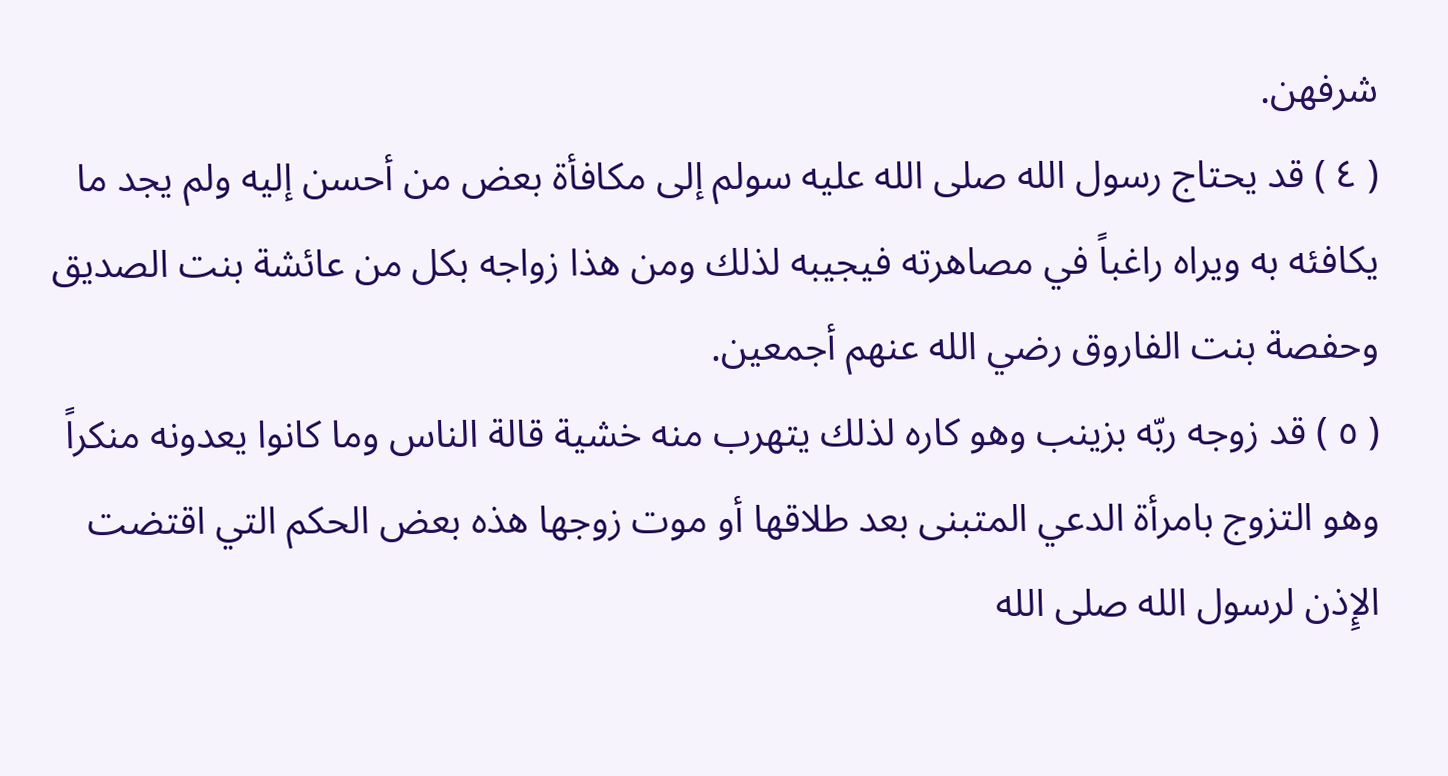شرفهن.
( ٤ ) قد يحتاج رسول الله صلى الله عليه سولم إلى مكافأة بعض من أحسن إليه ولم يجد ما يكافئه به ويراه راغباً في مصاهرته فيجيبه لذلك ومن هذا زواجه بكل من عائشة بنت الصديق وحفصة بنت الفاروق رضي الله عنهم أجمعين.
( ٥ ) قد زوجه ربّه بزينب وهو كاره لذلك يتهرب منه خشية قالة الناس وما كانوا يعدونه منكراً وهو التزوج بامرأة الدعي المتبنى بعد طلاقها أو موت زوجها هذه بعض الحكم التي اقتضت الإِذن لرسول الله صلى الله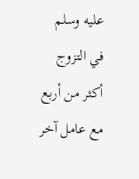عليه وسلم في التزوج أكثر من أربع مع عامل آخر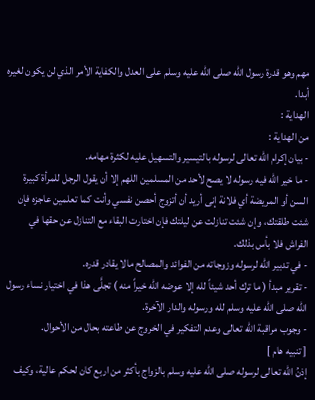مهم وهو قدرة رسول الله صلى الله عليه وسلم على العدل والكفاية الأمر الذي لن يكون لغيره أبدا.
الهداية :
من الهداية :
- بيان إكرام الله تعالى لرسوله بالتيسير والتسهيل عليه لكثرة مهامه.
- ما خير الله فيه رسوله لا يصح لأحد من المسلمين اللهم إلا أن يقول الرجل للمرأة كبيرة السن أو المريضة أي فلانة إنى أريد أن أتزوج أحصن نفسي وأنت كما تعلمين عاجزه فإن شئت طلقتك، وإن شئت تنازلت عن ليلتك فإن اختارت البقاء مع التنازل عن حقها في الفراش فلا بأس بذلك.
- في تدبير الله لرسوله وزوجاته من الفوائد والمصالح مالا يقادر قدره.
- تقرير مبدأ ( ما ترك أحد شيئاً لله إلا عوضه الله خيراً منه ) تجلَّى هذا في اختيار نساء رسول الله صلى الله عليه وسلم لله ورسوله والدار الآخرة.
- وجوب مراقبة الله تعالى وعدم التفكير في الخروج عن طاعته بحال من الأحوال.
[ تنبيه هام ]
إذنُ الله تعالى لرسوله صلى الله عليه وسلم بالزواج بأكثر من اربع كان لحكم عالية، وكيف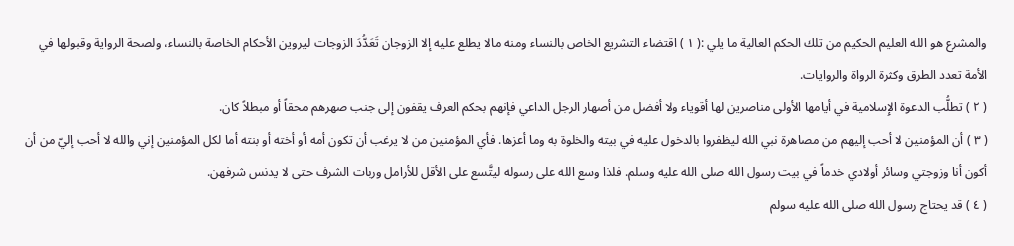والمشرع هو الله العليم الحكيم من تلك الحكم العالية ما يلي :( ١ ) اقتضاء التشريع الخاص بالنساء ومنه مالا يطلع عليه إلا الزوجان تَعَدُّدَ الزوجات ليروين الأحكام الخاصة بالنساء، ولصحة الرواية وقبولها في الأمة تعدد الطرق وكثرة الرواة والروايات.
( ٢ ) تطلُّب الدعوة الإِسلامية في أيامها الأولى مناصرين لها أقوياء ولا أفضل من أصهار الرجل الداعي فإنهم بحكم العرف يقفون إلى جنب صهرهم محقاً أو مبطلاً كان.
( ٣ ) أن المؤمنين لا أحب إليهم من مصاهرة نبي الله ليظفروا بالدخول عليه في بيته والخلوة به وما أعزها. فأي المؤمنين من لا يرغب أن تكون أمه أو أخته أو بنته أما لكل المؤمنين إني والله لا أحب إليّ من أن أكون أنا وزوجتي وسائر أولادي خدماً في بيت رسول الله صلى الله عليه وسلم. فلذا وسع الله على رسوله ليتَّسع على الأقل للأرامل وربات الشرف حتى لا يدنس شرفهن.
( ٤ ) قد يحتاج رسول الله صلى الله عليه سولم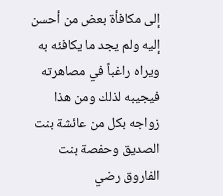إلى مكافأة بعض من أحسن إليه ولم يجد ما يكافئه به ويراه راغباً في مصاهرته فيجيبه لذلك ومن هذا زواجه بكل من عائشة بنت الصديق وحفصة بنت الفاروق رضي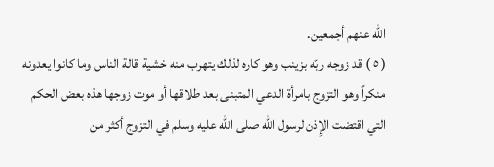الله عنهم أجمعين.
( ٥ ) قد زوجه ربّه بزينب وهو كاره لذلك يتهرب منه خشية قالة الناس وما كانوا يعدونه منكراً وهو التزوج بامرأة الدعي المتبنى بعد طلاقها أو موت زوجها هذه بعض الحكم التي اقتضت الإِذن لرسول الله صلى الله عليه وسلم في التزوج أكثر من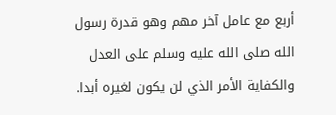أربع مع عامل آخر مهم وهو قدرة رسول الله صلى الله عليه وسلم على العدل والكفاية الأمر الذي لن يكون لغيره أبدا.